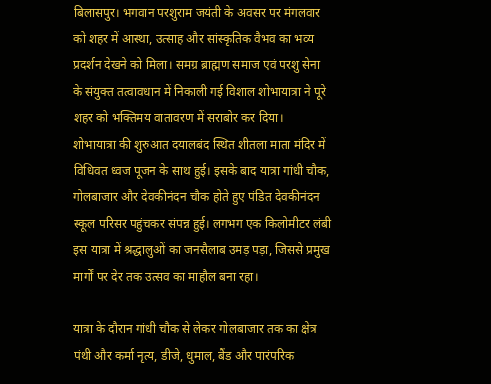बिलासपुर। भगवान परशुराम जयंती के अवसर पर मंगलवार को शहर में आस्था, उत्साह और सांस्कृतिक वैभव का भव्य प्रदर्शन देखने को मिला। समग्र ब्राह्मण समाज एवं परशु सेना के संयुक्त तत्वावधान में निकाली गई विशाल शोभायात्रा ने पूरे शहर को भक्तिमय वातावरण में सराबोर कर दिया।
शोभायात्रा की शुरुआत दयालबंद स्थित शीतला माता मंदिर में विधिवत ध्वज पूजन के साथ हुई। इसके बाद यात्रा गांधी चौक, गोलबाजार और देवकीनंदन चौक होते हुए पंडित देवकीनंदन स्कूल परिसर पहुंचकर संपन्न हुई। लगभग एक किलोमीटर लंबी इस यात्रा में श्रद्धालुओं का जनसैलाब उमड़ पड़ा, जिससे प्रमुख मार्गों पर देर तक उत्सव का माहौल बना रहा।

यात्रा के दौरान गांधी चौक से लेकर गोलबाजार तक का क्षेत्र पंथी और कर्मा नृत्य, डीजे, धुमाल, बैंड और पारंपरिक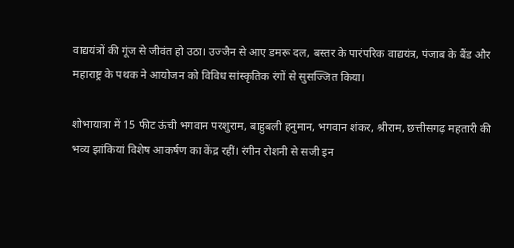वाद्ययंत्रों की गूंज से जीवंत हो उठा। उज्जैन से आए डमरू दल, बस्तर के पारंपरिक वाद्ययंत्र, पंजाब के बैंड और महाराष्ट्र के पथक ने आयोजन को विविध सांस्कृतिक रंगों से सुसज्जित किया।

शोभायात्रा में 15 फीट ऊंची भगवान परशुराम, बाहुबली हनुमान, भगवान शंकर, श्रीराम, छत्तीसगढ़ महतारी की भव्य झांकियां विशेष आकर्षण का केंद्र रहीं। रंगीन रोशनी से सजी इन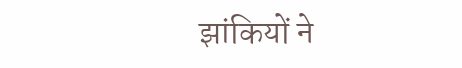झांकियों ने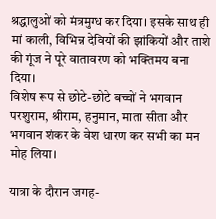श्रद्धालुओं को मंत्रमुग्ध कर दिया। इसके साथ ही मां काली, विभिन्न देवियों की झांकियों और ताशे की गूंज ने पूरे वातावरण को भक्तिमय बना दिया।
विशेष रूप से छोटे-छोटे बच्चों ने भगवान परशुराम, श्रीराम, हनुमान, माता सीता और भगवान शंकर के वेश धारण कर सभी का मन मोह लिया।

यात्रा के दौरान जगह-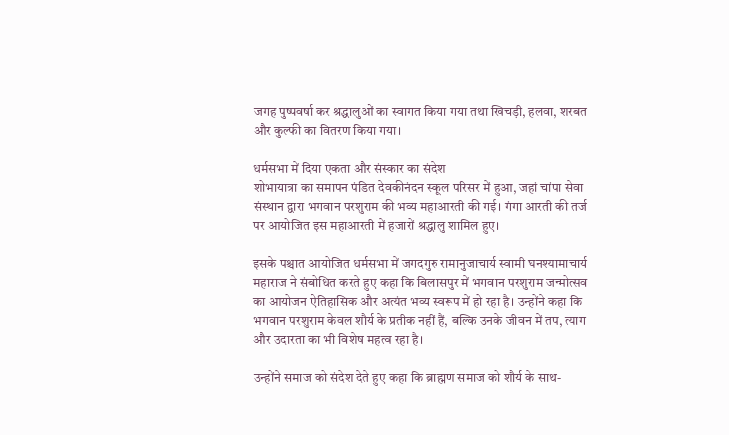जगह पुष्पवर्षा कर श्रद्धालुओं का स्वागत किया गया तथा खिचड़ी, हलवा, शरबत और कुल्फी का वितरण किया गया।

धर्मसभा में दिया एकता और संस्कार का संदेश
शोभायात्रा का समापन पंडित देवकीनंदन स्कूल परिसर में हुआ, जहां चांपा सेवा संस्थान द्वारा भगवान परशुराम की भव्य महाआरती की गई। गंगा आरती की तर्ज पर आयोजित इस महाआरती में हजारों श्रद्धालु शामिल हुए।

इसके पश्चात आयोजित धर्मसभा में जगदगुरु रामानुजाचार्य स्वामी घनश्यामाचार्य महाराज ने संबोधित करते हुए कहा कि बिलासपुर में भगवान परशुराम जन्मोत्सव का आयोजन ऐतिहासिक और अत्यंत भव्य स्वरूप में हो रहा है। उन्होंने कहा कि भगवान परशुराम केवल शौर्य के प्रतीक नहीं हैं, बल्कि उनके जीवन में तप, त्याग और उदारता का भी विशेष महत्व रहा है।

उन्होंने समाज को संदेश देते हुए कहा कि ब्राह्मण समाज को शौर्य के साथ-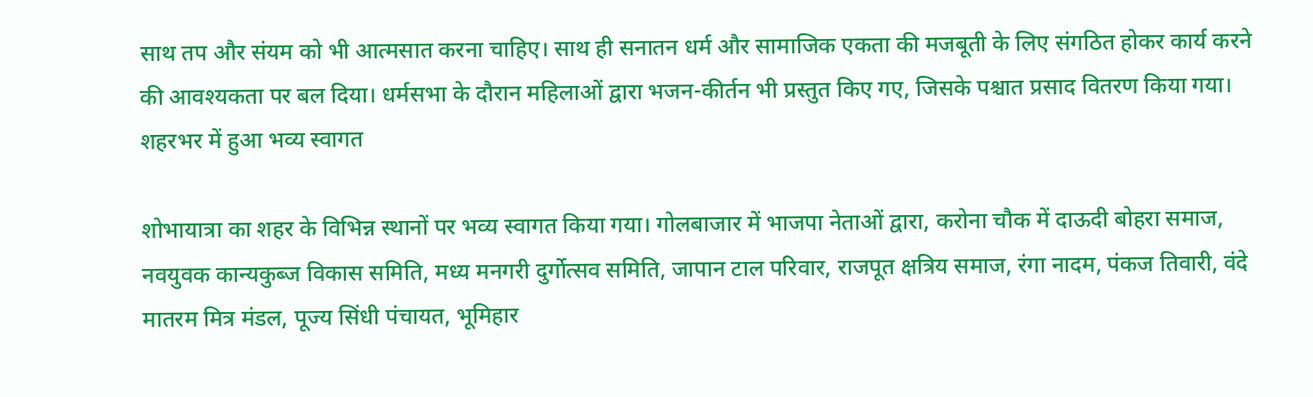साथ तप और संयम को भी आत्मसात करना चाहिए। साथ ही सनातन धर्म और सामाजिक एकता की मजबूती के लिए संगठित होकर कार्य करने की आवश्यकता पर बल दिया। धर्मसभा के दौरान महिलाओं द्वारा भजन-कीर्तन भी प्रस्तुत किए गए, जिसके पश्चात प्रसाद वितरण किया गया।
शहरभर में हुआ भव्य स्वागत

शोभायात्रा का शहर के विभिन्न स्थानों पर भव्य स्वागत किया गया। गोलबाजार में भाजपा नेताओं द्वारा, करोना चौक में दाऊदी बोहरा समाज, नवयुवक कान्यकुब्ज विकास समिति, मध्य मनगरी दुर्गोत्सव समिति, जापान टाल परिवार, राजपूत क्षत्रिय समाज, रंगा नादम, पंकज तिवारी, वंदे मातरम मित्र मंडल, पूज्य सिंधी पंचायत, भूमिहार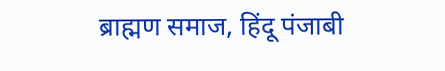ब्राह्मण समाज, हिंदू पंजाबी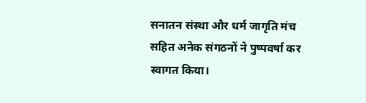सनातन संस्था और धर्म जागृति मंच सहित अनेक संगठनों ने पुष्पवर्षा कर स्वागत किया।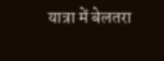यात्रा में बेलतरा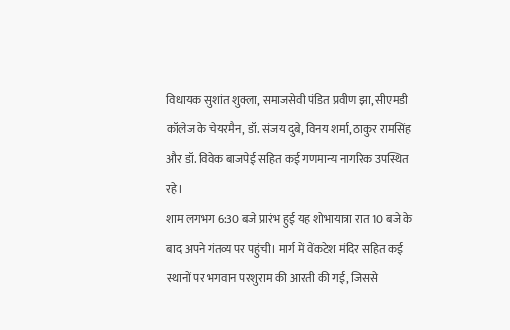विधायक सुशांत शुक्ला, समाजसेवी पंडित प्रवीण झा, सीएमडी कॉलेज के चेयरमैन, डॉ. संजय दुबे, विनय शर्मा, ठाकुर रामसिंह और डॉ. विवेक बाजपेई सहित कई गणमान्य नागरिक उपस्थित रहे।
शाम लगभग 6:30 बजे प्रारंभ हुई यह शोभायात्रा रात 10 बजे के बाद अपने गंतव्य पर पहुंची। मार्ग में वेंकटेश मंदिर सहित कई स्थानों पर भगवान परशुराम की आरती की गई, जिससे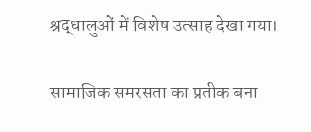श्रद्धालुओं में विशेष उत्साह देखा गया।

सामाजिक समरसता का प्रतीक बना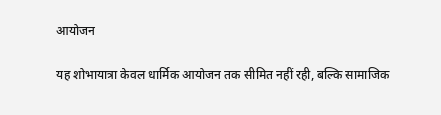आयोजन

यह शोभायात्रा केवल धार्मिक आयोजन तक सीमित नहीं रही, बल्कि सामाजिक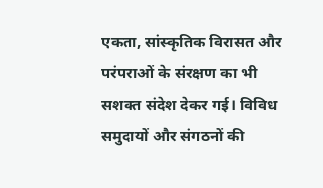एकता, सांस्कृतिक विरासत और परंपराओं के संरक्षण का भी सशक्त संदेश देकर गई। विविध समुदायों और संगठनों की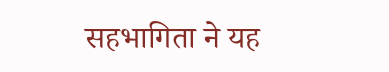सहभागिता ने यह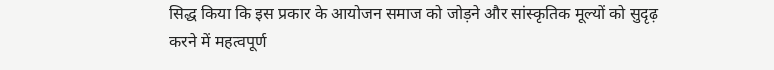सिद्ध किया कि इस प्रकार के आयोजन समाज को जोड़ने और सांस्कृतिक मूल्यों को सुदृढ़ करने में महत्वपूर्ण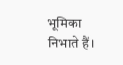भूमिका निभाते हैं।